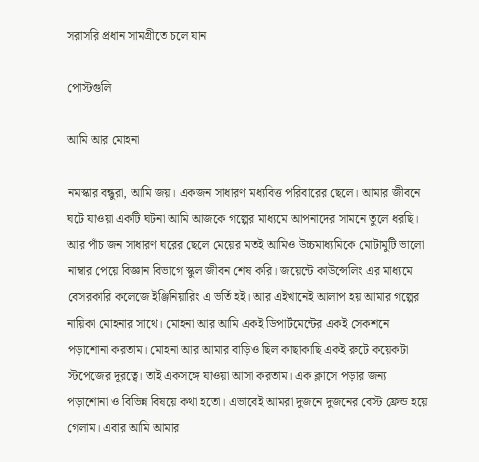সরাসরি প্রধান সামগ্রীতে চলে যান

পোস্টগুলি

আমি আর মোহনা

নমস্কার বন্ধুরা, আমি জয়। একজন সাধারণ মধ্যবিত্ত পরিবারের ছেলে। আমার জীবনে ঘটে যাওয়া একটি ঘটনা আমি আজকে গল্পের মাধ্যমে আপনাদের সামনে তুলে ধরছি। আর পাঁচ জন সাধারণ ঘরের ছেলে মেয়ের মতই আমিও উচ্চমাধ্যমিকে মোটামুটি ভালো নাম্বার পেয়ে বিজ্ঞান বিভাগে স্কুল জীবন শেষ করি। জয়েন্টে কাউন্সেলিং এর মাধ্যমে বেসরকারি কলেজে ইঞ্জিনিয়ারিং এ ভর্তি হই। আর এইখানেই আলাপ হয় আমার গল্পের নায়িকা মোহনার সাথে। মোহনা আর আমি একই ডিপার্টমেন্টের একই সেকশনে পড়াশোনা করতাম। মোহনা আর আমার বাড়িও ছিল কাছাকাছি একই রুটে কয়েকটা স্টপেজের দূরত্বে। তাই একসঙ্গে যাওয়া আসা করতাম। এক ক্লাসে পড়ার জন্য পড়াশোনা ও বিভিন্ন বিষয়ে কথা হতো। এভাবেই আমরা দুজনে দুজনের বেস্ট ফ্রেন্ড হয়ে গেলাম। এবার আমি আমার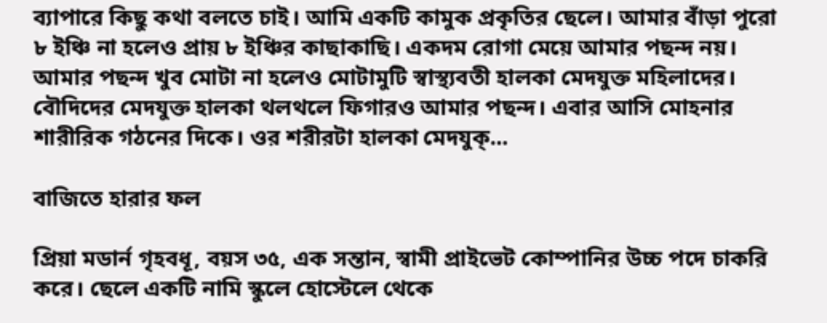ব্যাপারে কিছু কথা বলতে চাই। আমি একটি কামুক প্রকৃতির ছেলে। আমার বাঁড়া পুরো ৮ ইঞ্চি না হলেও প্রায় ৮ ইঞ্চির কাছাকাছি। একদম রোগা মেয়ে আমার পছন্দ নয়। আমার পছন্দ খুব মোটা না হলেও মোটামুটি স্বাস্থ্যবতী হালকা মেদযুক্ত মহিলাদের। বৌদিদের মেদযুক্ত হালকা থলথলে ফিগারও আমার পছন্দ। এবার আসি মোহনার শারীরিক গঠনের দিকে। ওর শরীরটা হালকা মেদযুক্...

বাজিতে হারার ফল

প্রিয়া মডার্ন গৃহবধূ, বয়স ৩৫, এক সন্তান, স্বামী প্রাইভেট কোম্পানির উচ্চ পদে চাকরি করে। ছেলে একটি নামি স্কুলে হোস্টেলে থেকে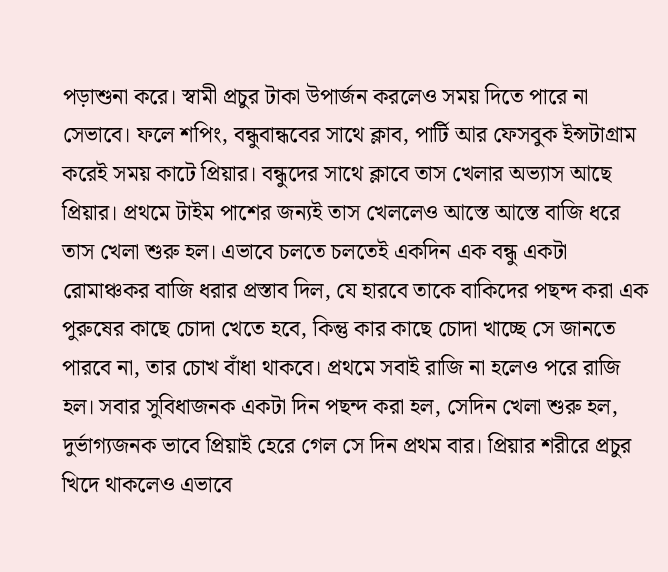পড়াশুনা করে। স্বামী প্রচুর টাকা উপার্জন করলেও সময় দিতে পারে না সেভাবে। ফলে শপিং, বন্ধুবান্ধবের সাথে ক্লাব, পার্টি আর ফেসবুক ইন্সটাগ্রাম করেই সময় কাটে প্রিয়ার। বন্ধুদের সাথে ক্লাবে তাস খেলার অভ্যাস আছে প্রিয়ার। প্রথমে টাইম পাশের জন্যই তাস খেললেও আস্তে আস্তে বাজি ধরে তাস খেলা শুরু হল। এভাবে চলতে চলতেই একদিন এক বন্ধু একটা রোমাঞ্চকর বাজি ধরার প্রস্তাব দিল, যে হারবে তাকে বাকিদের পছন্দ করা এক পুরুষের কাছে চোদা খেতে হবে, কিন্তু কার কাছে চোদা খাচ্ছে সে জানতে পারবে না, তার চোখ বাঁধা থাকবে। প্রথমে সবাই রাজি না হলেও পরে রাজি হল। সবার সুবিধাজনক একটা দিন পছন্দ করা হল, সেদিন খেলা শুরু হল, দুর্ভাগ্যজনক ভাবে প্রিয়াই হেরে গেল সে দিন প্রথম বার। প্রিয়ার শরীরে প্রচুর খিদে থাকলেও এভাবে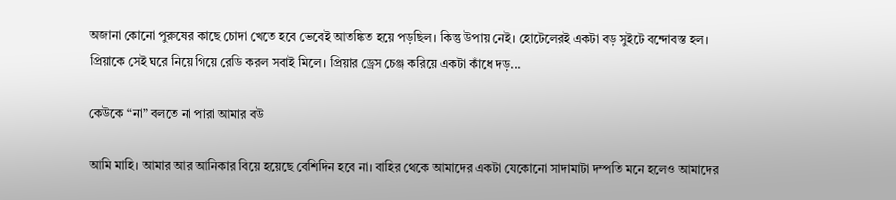অজানা কোনো পুরুষের কাছে চোদা খেতে হবে ভেবেই আতঙ্কিত হয়ে পড়ছিল। কিন্তু উপায় নেই। হোটেলেরই একটা বড় সুইটে বন্দোবস্ত হল। প্রিয়াকে সেই ঘরে নিয়ে গিয়ে রেডি করল সবাই মিলে। প্রিয়ার ড্রেস চেঞ্জ করিয়ে একটা কাঁধে দড়...

কেউকে “না” বলতে না পারা আমার বউ

আমি মাহি। আমার আর আনিকার বিয়ে হয়েছে বেশিদিন হবে না। বাহির থেকে আমাদের একটা যেকোনো সাদামাটা দম্পতি মনে হলেও আমাদের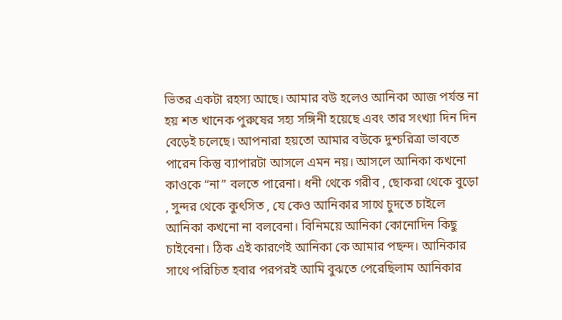ভিতর একটা রহস্য আছে। আমার বউ হলেও আনিকা আজ পর্যন্ত না হয় শত খানেক পুরুষের সহ্য সঙ্গিনী হয়েছে এবং তার সংখ্যা দিন দিন বেড়েই চলেছে। আপনারা হয়তো আমার বউকে দুশ্চরিত্রা ভাবতে পারেন কিন্তু ব্যাপারটা আসলে এমন নয়। আসলে আনিকা কখনো কাওকে “না” বলতে পারেনা। ধনী থেকে গরীব , ছোকরা থেকে বুড়ো , সুন্দর থেকে কুৎসিত , যে কেও আনিকার সাথে চুদতে চাইলে আনিকা কখনো না বলবেনা। বিনিময়ে আনিকা কোনোদিন কিছু চাইবেনা। ঠিক এই কারণেই আনিকা কে আমার পছন্দ। আনিকার সাথে পরিচিত হবার পরপরই আমি বুঝতে পেরেছিলাম আনিকার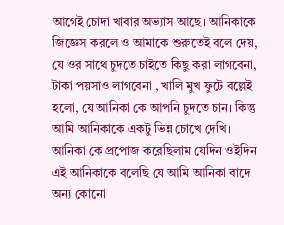আগেই চোদা খাবার অভ্যাস আছে। আনিকাকে জিজ্ঞেস করলে ও আমাকে শুরুতেই বলে দেয়, যে ওর সাথে চুদতে চাইতে কিছু করা লাগবেনা, টাকা পয়সাও লাগবেনা , খালি মুখ ফুটে বল্লেই হলো, যে আনিকা কে আপনি চুদতে চান। কিন্তু আমি আনিকাকে একটু ভিন্ন চোখে দেখি। আনিকা কে প্রপোজ করেছিলাম যেদিন ওইদিন এই আনিকাকে বলেছি যে আমি আনিকা বাদে অন্য কোনো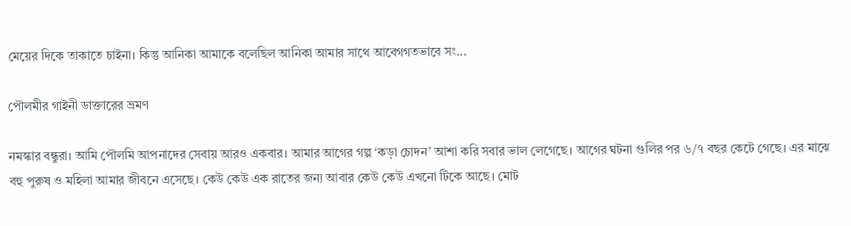মেয়ের দিকে তাকাতে চাইনা। কিন্তু আনিকা আমাকে বলেছিল আনিকা আমার সাথে আবেগগতভাবে সং...

পৌলমীর গাইনী ডাক্তারের ভ্রমণ

নমস্কার বন্ধুরা। আমি পৌলমি আপনাদের সেবায় আরও একবার। আমার আগের গল্প ‘কড়া চোদন’ আশা করি সবার ভাল লেগেছে। আগের ঘটনা গুলির পর ৬/৭ বছর কেটে গেছে। এর মাঝে বহু পুরুষ ও মহিলা আমার জীবনে এসেছে। কেউ কেউ এক রাতের জন্য আবার কেউ কেউ এখনো টিকে আছে। মোট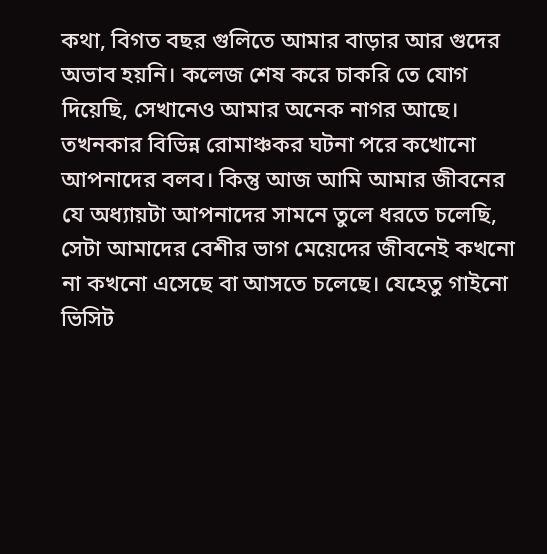কথা, বিগত বছর গুলিতে আমার বাড়ার আর গুদের অভাব হয়নি। কলেজ শেষ করে চাকরি তে যোগ দিয়েছি, সেখানেও আমার অনেক নাগর আছে। তখনকার বিভিন্ন রোমাঞ্চকর ঘটনা পরে কখোনো আপনাদের বলব। কিন্তু আজ আমি আমার জীবনের যে অধ্যায়টা আপনাদের সামনে তুলে ধরতে চলেছি, সেটা আমাদের বেশীর ভাগ মেয়েদের জীবনেই কখনো না কখনো এসেছে বা আসতে চলেছে। যেহেতু গাইনো ভিসিট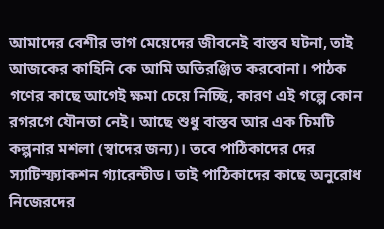আমাদের বেশীর ভাগ মেয়েদের জীবনেই বাস্তব ঘটনা, তাই আজকের কাহিনি কে আমি অতিরঞ্জিত করবোনা। পাঠক গণের কাছে আগেই ক্ষমা চেয়ে নিচ্ছি, কারণ এই গল্পে কোন রগরগে যৌনতা নেই। আছে শুধু বাস্তব আর এক চিমটি কল্পনার মশলা (স্বাদের জন্য)। তবে পাঠিকাদের দের স্যাটিস্ফ্যাকশন গ্যারেন্টীড। তাই পাঠিকাদের কাছে অনুরোধ নিজেরদের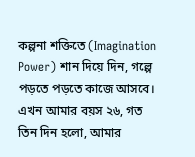কল্পনা শক্তিতে (Imagination Power) শান দিয়ে দিন, গল্পে পড়তে পড়তে কাজে আসবে। এখন আমার বয়স ২৬, গত তিন দিন হলো, আমার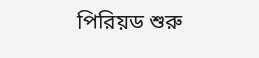পিরিয়ড শুরু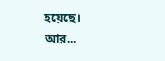হয়েছে। আর...